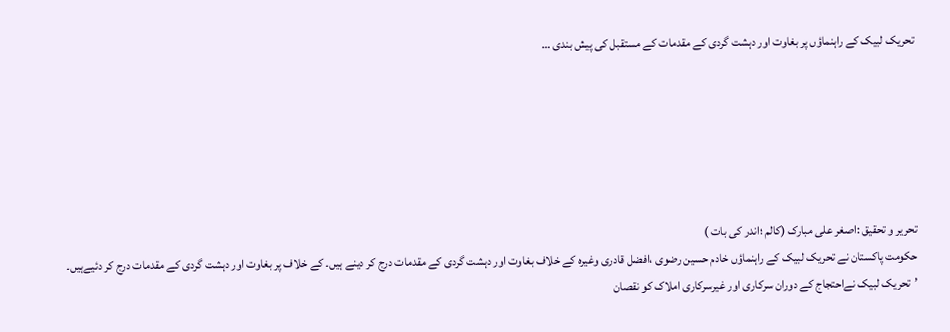تحریک لبیک کے راہنماؤں پر بغاوت اور دہشت گردی کے مقدمات کے مستقبل کی پیش بندی …






تحریر و تحقیق :اصغر علی مبارک (کالم ؛اندر کی بات )
حکومت پاکستان نے تحریک لبیک کے راہنماؤں خادم حسین رضوی ،افضل قادری وغیرہ کے خلاف بغاوت اور دہشت گردی کے مقدمات درج کر دینے ہیں۔ کے خلاف پر بغاوت اور دہشت گردی کے مقدمات درج کر دئیےہیں۔ ’تحریک لبیک نےاحتجاج کے دوران سرکاری اور غیرسرکاری املاک کو نقصان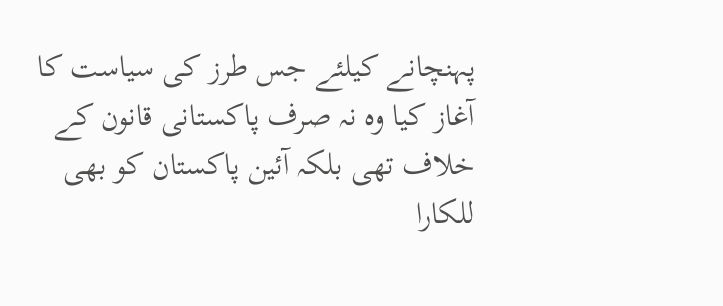پہنچانے کیلئے جس طرز کی سیاست کا آغاز کیا وہ نہ صرف پاکستانی قانون کے خلاف تھی بلکہ آئین پاکستان کو بھی للکارا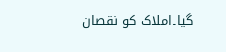گیا۔املاک کو نقصان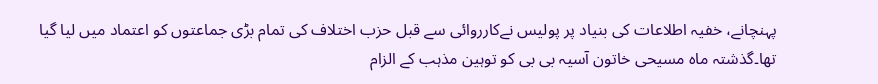پہنچانے، خفیہ اطلاعات کی بنیاد پر پولیس نےکارروائی سے قبل حزب اختلاف کی تمام بڑی جماعتوں کو اعتماد میں لیا گیا تھا۔گذشتہ ماہ مسیحی خاتون آسیہ بی بی کو توہین مذہب کے الزام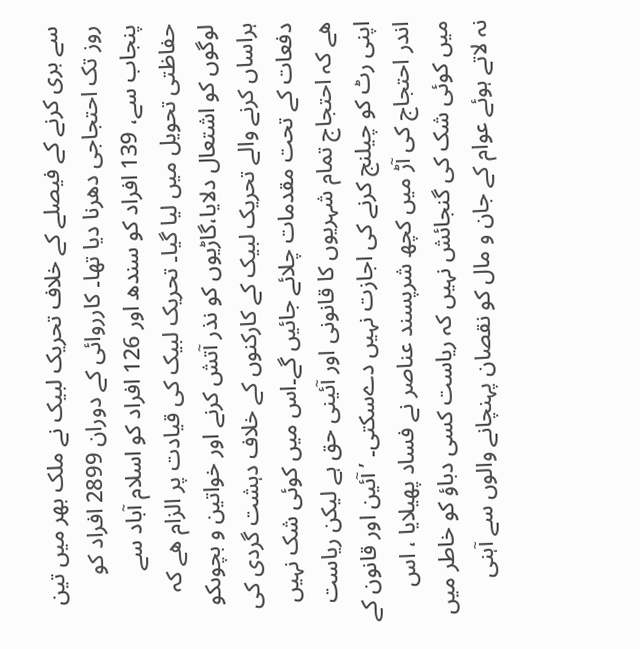سے بری کرنے کے فیصلے کے خلاف تحریک لبیک نے ملک بھر میں تین روز تک احتجاجی دھرنا دیا تھا۔ کارروائی کے دوران 2899 افراد کو پنجاب سے، 139 افراد کو سندھ اور 126 افراد کو اسلام آباد سے حفاظتی تحویل میں لیا گیا۔ تحریک لبیک کی قیادت پر الزام ھے کہ لوگوں کو اشتعال دلایا،گاڑیوں کو نذر آتش کرنے اور خواتین و بچوںکو ہراساں کرنے والے تحریک لبیک کے کارکنوں کے خلاف دہشت گردی کی دفعات کے تحت مقدمات چلائے جائیں گے۔اس میں کوئی شک نہیں ھے کہ احتجاج تمام شہریوں کا قانونی اور آئینی حق ہے لیکن ریاست اپنی رٹ کو چیلنج کرنے کی اجازت نہیں دےسکتی۔ ’آئین اور قانون کے اندر احتجاج کی آڑ میں کچھ شرپسند عناصر نے فساد پھیلایا ، اس میں کوئی شک کی گنجائش نہیں کہ ریاست کسی دباؤ کو خاطر میں نہ لاتے ہوئے عوام کے جان و مال کو نقصان پہنچانے والوں سے آہنی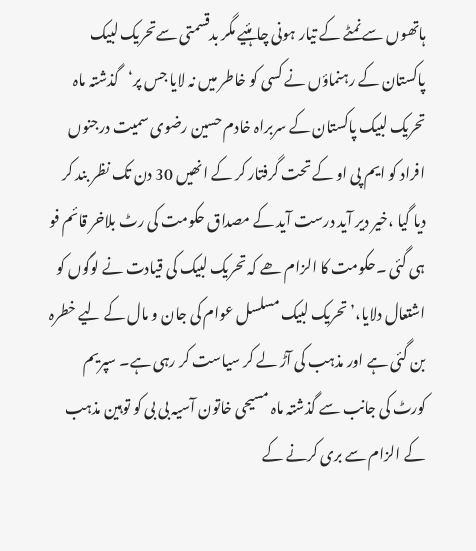ہاتھوں سے نمٹے کے تیار ہونی چاہئیے مگر بدقسمتی سےتحریک لبیک پاکستان کے رہنماؤں نے کسی کو خاطر میں نہ لایا جس پر‘گذشتہ ماہ تحریک لبیک پاکستان کے سربراہ خادم حسین رضوی سمیت درجنوں افراد کو ایم پی او کے تحت گرفتار کر کے انھیں 30 دن تک نظر بند کر دیا گیا ،خیر دیر آید درست آید کے مصداق حکومت کی رٹ بلاخر قائم فو ہی گئی ۔حکومت کا الزام ھے کہ تحریک لبیک کی قیادت نے لوگوں کو اشتعال دلایا،’تحریک لبیک مسلسل عوام کی جان و مال کے لیے خطرہ بن گئی ہے اور مذہب کی آڑ لے کر سیاست کر رہی ہے۔ سپریم کورٹ کی جانب سے گذشتہ ماہ مسیحی خاتون آسیہ بی بی کو توہین مذہب کے الزام سے بری کرنے کے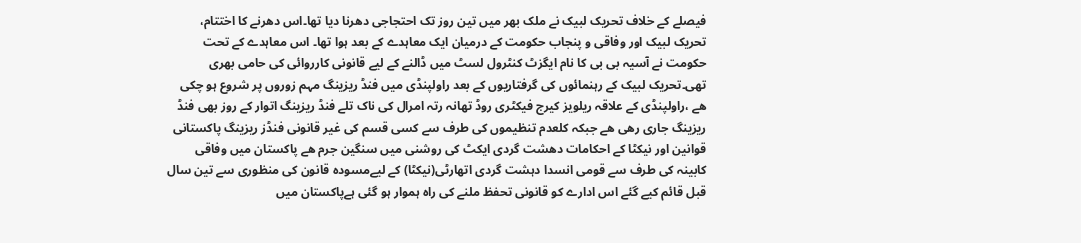فیصلے کے خلاف تحریک لبیک نے ملک بھر میں تین روز تک احتجاجی دھرنا دیا تھا۔اس دھرنے کا اختتام، تحریک لبیک اور وفاقی و پنجاب حکومت کے درمیان ایک معاہدے کے بعد ہوا تھا۔ اس معاہدے کے تحت حکومت نے آسیہ بی بی کا نام ایگزٹ کنٹرول لسٹ میں ڈالنے کے لیے قانونی کارروائی کی حامی بھری تھی۔تحریک لبیک کے رہنمائوں کی گرفتاریوں کے بعد راولپنڈی میں فنڈ ریزینگ مہم زوروں پر شروع ہو چکی ھے ،راولپنڈی کے علاقہ ریلویز کیرج فیکٹری روڈ تھانہ رتہ امرال کی ناک تلے فنڈ ریزینگ اتوار کے روز بھی فنڈ ریزینگ جاری رھی ھے جبکہ کلعدم تنظیموں کی طرف سے کسی قسم کی غیر قانونی فنڈز ریزینگ پاکستانی قوانین اور نیکٹا کے احکامات دھشت گردی ایکٹ کی روشنی میں سنگین جرم ھے پاکستان میں وفاقی کابینہ کی طرف سے قومی انسدا دہشت گردی اتھارٹی(نیکٹا) کے لیےمسودہ قانون کی منظوری سے تین سال قبل قائم کیے گئے اس ادارے کو قانونی تحفظ ملنے کی راہ ہموار ہو گئی ہےپاکستان میں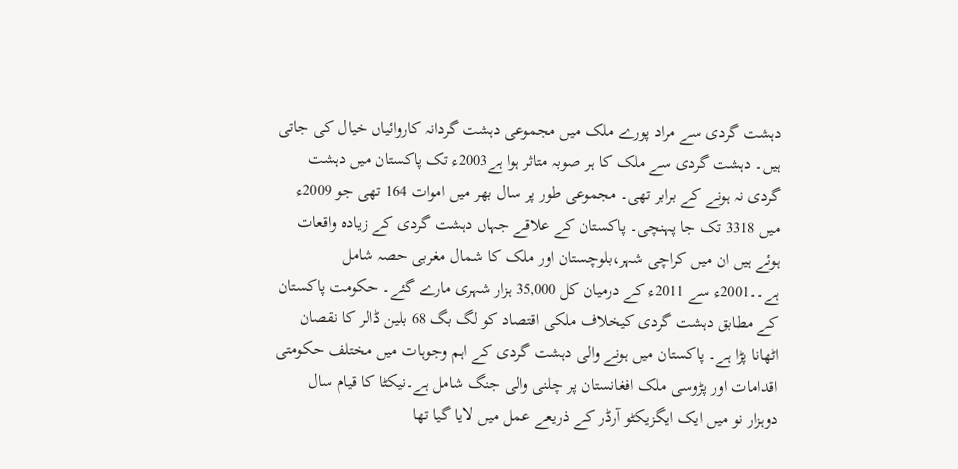دہشت گردی سے مراد پورے ملک میں مجموعی دہشت گردانہ کاروائیاں خیال کی جاتی ہیں۔ دہشت گردی سے ملک کا ہر صوبہ متاثر ہوا ہے2003ء تک پاکستان میں دہشت گردی نہ ہونے کے برابر تھی۔ مجموعی طور پر سال بھر میں اموات 164 تھی جو 2009ء میں 3318 تک جا پہنچی۔ پاکستان کے علاقے جہاں دہشت گردی کے زیادہ واقعات ہوئے ہیں ان میں کراچی شہر،بلوچستان اور ملک کا شمال مغربی حصہ شامل ہے۔۔2001ء سے 2011ء کے درمیان کل 35,000 ہزار شہری مارے گئے۔ حکومت پاکستان کے مطابق دہشت گردی کیخلاف ملکی اقتصاد کو لگ بگ 68 بلین ڈالر کا نقصان اٹھانا پڑا ہے۔ پاکستان میں ہونے والی دہشت گردی کے اہم وجوہات میں مختلف حکومتی اقدامات اور پڑوسی ملک افغانستان پر چلنی والی جنگ شامل ہے۔نیکٹا کا قیام سال دوہزار نو میں ایک ایگزیکٹو آرڈر کے ذریعے عمل میں لایا گیا تھا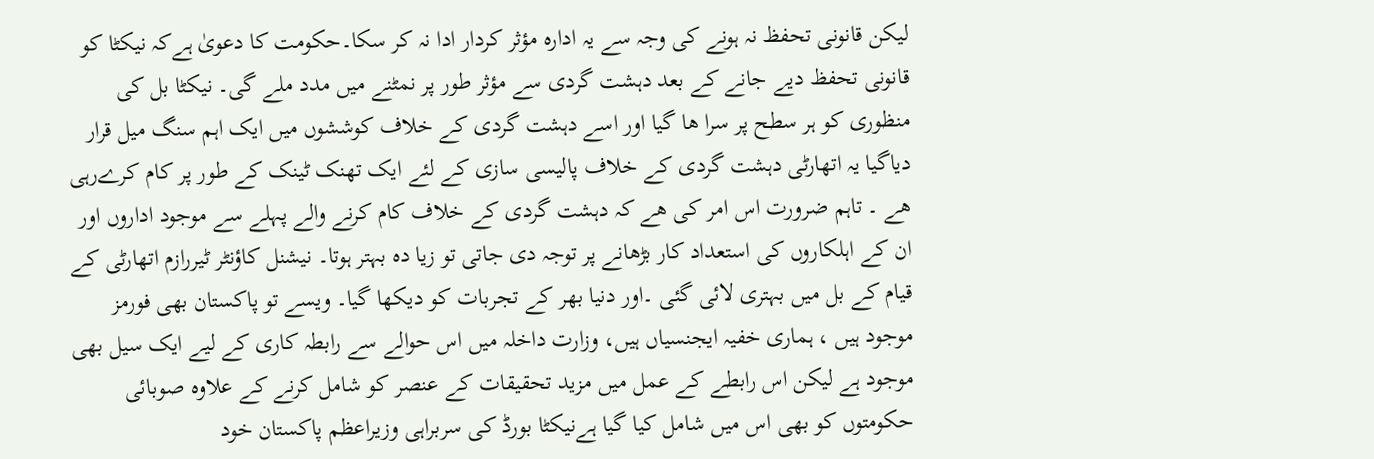لیکن قانونی تحفظ نہ ہونے کی وجہ سے یہ ادارہ مؤثر کردار ادا نہ کر سکا۔حکومت کا دعویٰ ہےکہ نیکٹا کو قانونی تحفظ دیے جانے کے بعد دہشت گردی سے مؤثر طور پر نمٹنے میں مدد ملے گی۔ نیکٹا بل کی منظوری کو ہر سطح پر سرا ھا گیا اور اسے دہشت گردی کے خلاف کوششوں میں ایک اہم سنگ میل قرار دیاگیا یہ اتھارٹی دہشت گردی کے خلاف پالیسی سازی کے لئے ایک تھنک ٹینک کے طور پر کام کرےرہی ھے ۔ تاہم ضرورت اس امر کی ھے کہ دہشت گردی کے خلاف کام کرنے والے پہلے سے موجود اداروں اور ان کے اہلکاروں کی استعداد کار بڑھانے پر توجہ دی جاتی تو زیا دہ بہتر ہوتا۔ نیشنل کاؤنٹر ٹیررازم اتھارٹی کے قیام کے بل میں بہتری لائی گئی ۔اور دنیا بھر کے تجربات کو دیکھا گیا۔ ویسے تو پاکستان بھی فورمز موجود ہیں ، ہماری خفیہ ایجنسیاں ہیں، وزارت داخلہ میں اس حوالے سے رابطہ کاری کے لیے ایک سیل بھی موجود ہے لیکن اس رابطے کے عمل میں مزید تحقیقات کے عنصر کو شامل کرنے کے علاوہ صوبائی حکومتوں کو بھی اس میں شامل کیا گیا ہےنیکٹا بورڈ کی سربراہی وزیراعظم پاکستان خود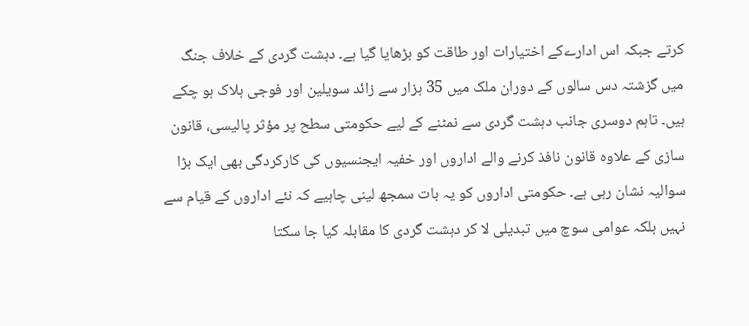کرتے جبکہ اس ادارےکے اختیارات اور طاقت کو بڑھایا گیا ہے۔ دہشت گردی کے خلاف جنگ میں گزشتہ دس سالوں کے دوران ملک میں 35 ہزار سے زائد سویلین اور فوجی ہلاک ہو چکے ہیں۔ تاہم دوسری جانب دہشت گردی سے نمٹنے کے لیے حکومتی سطح پر مؤثر پالیسی، قانون سازی کے علاوہ قانون نافذ کرنے والے اداروں اور خفیہ ایجنسیوں کی کارکردگی بھی ایک بڑا سوالیہ نشان رہی ہے۔ حکومتی اداروں کو یہ بات سمجھ لینی چاہیے کہ نئے اداروں کے قیام سے نہیں بلکہ عوامی سوچ میں تبدیلی لا کر دہشت گردی کا مقابلہ کیا جا سکتا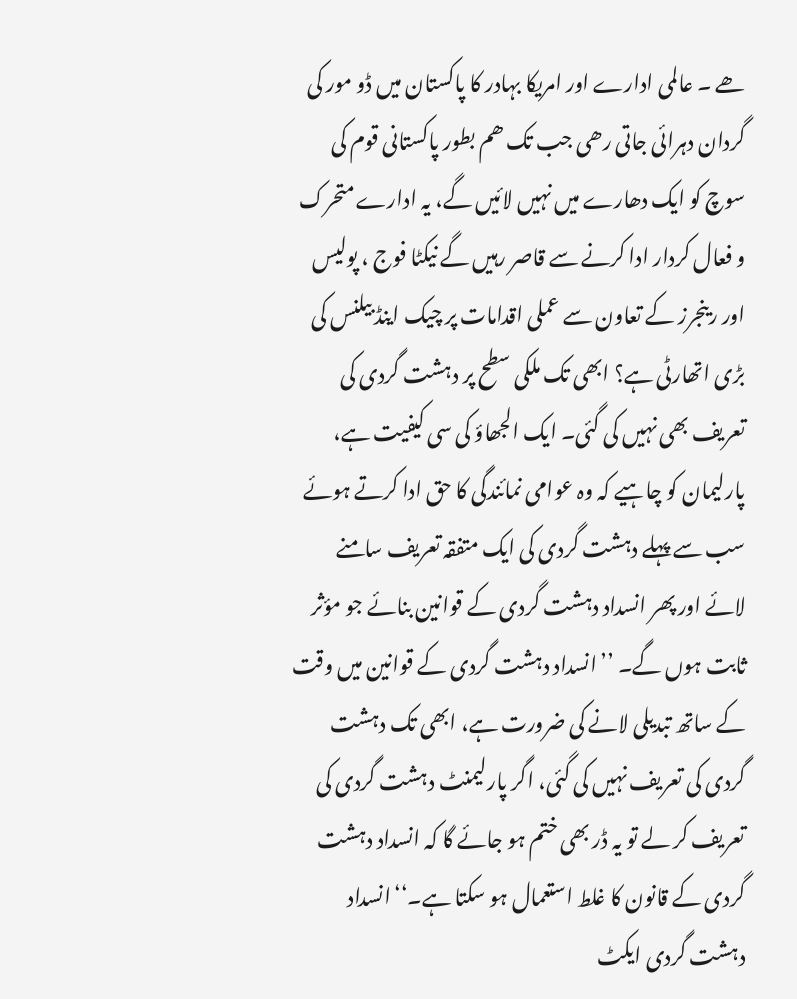ھے ۔ عالمی ادارے اور امریکا بہادر کا پاکستان میں ڈو مور کی گردان دہرائی جاتی رھی جب تک ھم بطور پاکستانی قوم کی سوچ کو ایک دھارے میں نہیں لائیں گے، یہ ادارے متحرک و فعال کردار ادا کرنے سے قاصر رہیں گے نیکٹا فوج ، پولیس اور رینجرز کے تعاون سے عملی اقدامات پر چیک اینڈ بیلنس کی بڑی اتھارٹی ہے؟ ابھی تک ملکی سطح پر دہشت گردی کی تعریف بھی نہیں کی گئی۔ ایک الجھاؤ کی سی کیفیت ہے، پارلیمان کو چاہیے کہ وہ عوامی نمائندگی کا حق ادا کرتے ہوئے سب سے پہلے دہشت گردی کی ایک متفقہ تعریف سامنے لائے اور پھر انسداد دہشت گردی کے قوانین بنائے جو مؤثر ثابت ہوں گے۔ ’’انسداد دہشت گردی کے قوانین میں وقت کے ساتھ تبدیلی لانے کی ضرورت ہے، ابھی تک دہشت گردی کی تعریف نہیں کی گئی، اگر پارلیمنٹ دہشت گردی کی تعریف کر لے تو یہ ڈر بھی ختم ہو جائے گا کہ انسداد دہشت گردی کے قانون کا غلط استعمال ہو سکتا ہے۔‘‘انسداد دہشت گردی ایکٹ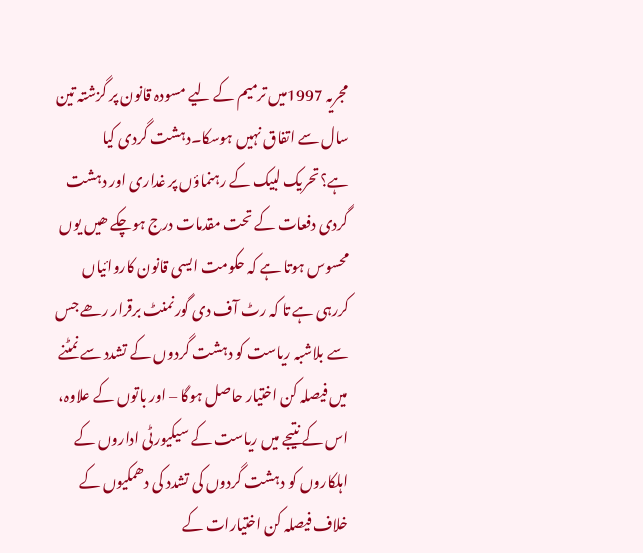مجریہ 1997میں ترمیم کے لیے مسودہ قانون پر گزشتہ تین سال سے اتفاق نہیں ہوسکا۔دہشت گردی کیا ہے؟تحریک لبیک کے رہنماؤں پر غداری اور دہشت گردی دفعات کے تحت مقدمات درج ہوچکے ھیں یوں محسوس ہوتا ہے کہ حکومت ایسی قانون کاروائیاں کررہی ہے تا کہ رٹ آف دی گورنمنٹ برقرار رھے جس سے بلاشبہ ریاست کو دہشت گردوں کے تشدد سے نمٹنے میں فیصلہ کن اختیار حاصل ہوگا – اور باتوں کے علاوہ، اس کے نتیجے میں ریاست کے سیکیورٹی اداروں کے اہلکاروں کو دہشت گردوں کی تشدد کی دھمکیوں کے خلاف فیصلہ کن اختیارات کے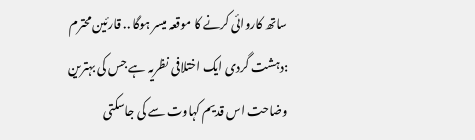ساتھ کاروائی کرنے کا موقعہ میسر ہوگا .. قارئین محترم :دہشت گردی ایک اختلافی نظریہ ہے جس کی بہترین وضاحت اس قدیم کہاوت سے کی جاسکتی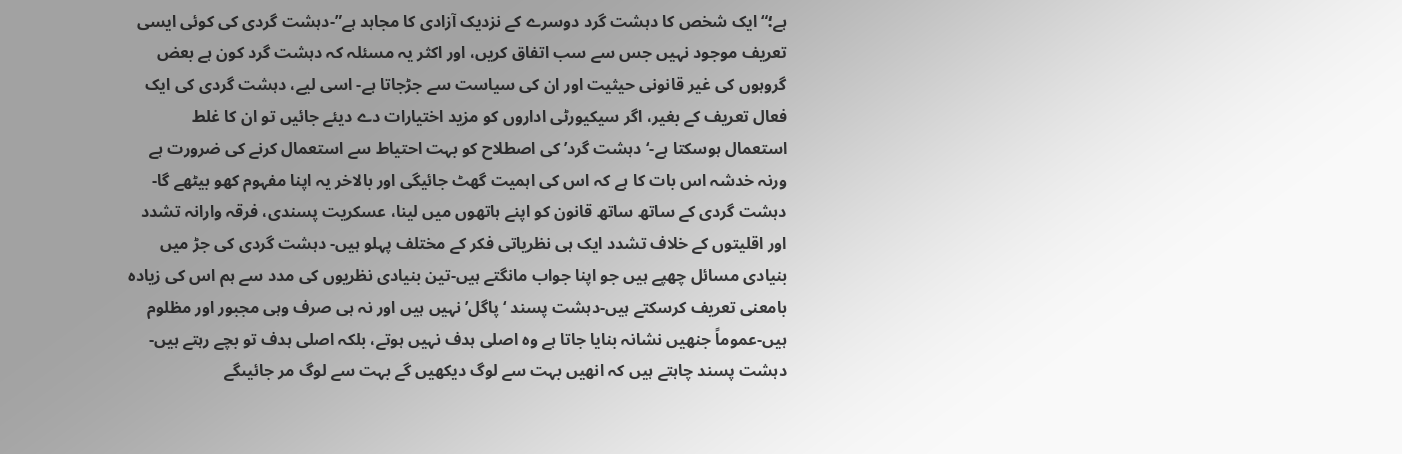ہے؛“ایک شخص کا دہشت گرد دوسرے کے نزدیک آزادی کا مجاہد ہے”-دہشت گردی کی کوئی ایسی تعریف موجود نہیں جس سے سب اتفاق کریں، اور اکثر یہ مسئلہ کہ دہشت گرد کون ہے بعض گروہوں کی غیر قانونی حیثیت اور ان کی سیاست سے جڑجاتا ہے- اسی لیے، دہشت گردی کی ایک فعال تعریف کے بغیر، اگر سیکیورٹی اداروں کو مزید اختیارات دے دیئے جائیں تو ان کا غلط استعمال ہوسکتا ہے-‘دہشت گرد’ کی اصطلاح کو بہت احتیاط سے استعمال کرنے کی ضرورت ہے ورنہ خدشہ اس بات کا ہے کہ اس کی اہمیت گھٹ جائیگی اور بالاخر یہ اپنا مفہوم کھو بیٹھے گا-دہشت گردی کے ساتھ ساتھ قانون کو اپنے ہاتھوں میں لینا، عسکریت پسندی، فرقہ وارانہ تشدد اور اقلیتوں کے خلاف تشدد ایک ہی نظریاتی فکر کے مختلف پہلو ہیں- دہشت گردی کی جڑ میں بنیادی مسائل چھپے ہیں جو اپنا جواب مانگتے ہیں-تین بنیادی نظریوں کی مدد سے ہم اس کی زیادہ بامعنی تعریف کرسکتے ہیں-دہشت پسند ‘پاگل’ نہیں ہیں اور نہ ہی صرف وہی مجبور اور مظلوم ہیں-عموماً جنھیں نشانہ بنایا جاتا ہے وہ اصلی ہدف نہیں ہوتے، بلکہ اصلی ہدف تو بچے رہتے ہیں-دہشت پسند چاہتے ہیں کہ انھیں بہت سے لوگ دیکھیں گے بہت سے لوگ مر جائیںگے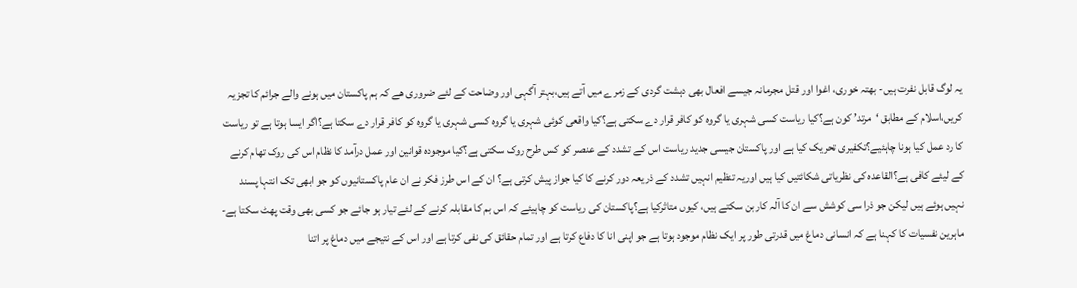یہ لوگ قابل نفرت ہیں- بھتہ خوری، اغوا اور قتل مجرمانہ جیسے افعال بھی دہشت گردی کے زمرے میں آتے ہیں،بہتر آگہی اور وضاحت کے لئے ضروری ھے کہ ہم پاکستان میں ہونے والے جرائم کا تجزیہ کریں،اسلام کے مطابق ‘مرتد’ کون ہے؟کیا ریاست کسی شہری یا گروہ کو کافر قرار دے سکتی ہے؟کیا واقعی کوئی شہری یا گروہ کسی شہری یا گروہ کو کافر قرار دے سکتا ہے؟اگر ایسا ہوتا ہے تو ریاست کا رد عمل کیا ہونا چاہئیے؟تکفیری تحریک کیا ہے اور پاکستان جیسی جدید ریاست اس کے تشدد کے عنصر کو کس طرح روک سکتی ہے؟کیا موجودہ قوانین اور عمل درآمد کا نظام اس کی روک تھام کرنے کے لیئے کافی ہے؟القاعدہ کی نظریاتی شکائتیں کیا ہیں اوریہ تنظیم انہیں تشدد کے ذریعہ دور کرنے کا کیا جواز پیش کرتی ہے؟ ان کے اس طرز فکر نے ان عام پاکستانیوں کو جو ابھی تک انتہا پسند نہیں ہوئے ہیں لیکن جو ذرا سی کوشش سے ان کا آلہ کاربن سکتے ہیں، کیوں متاثرکیا ہے؟پاکستان کی ریاست کو چاہیئے کہ اس بم کا مقابلہ کرنے کے لئے تیار ہو جائے جو کسی بھی وقت پھٹ سکتا ہے- ماہرین نفسیات کا کہنا ہے کہ انسانی دماغ میں قدرتی طور پر ایک نظام موجود ہوتا ہے جو اپنی انا کا دفاع کرتا ہے اور تمام حقائق کی نفی کرتا ہے اور اس کے نتیجے میں دماغ پر اتنا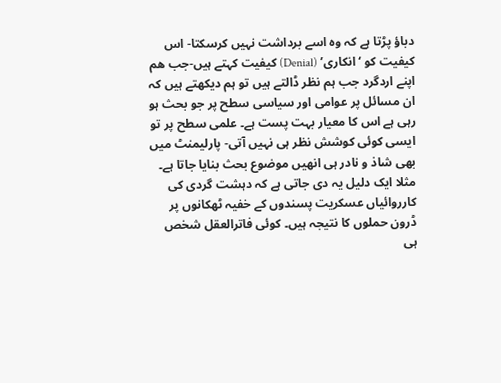دباؤ پڑتا ہے کہ وہ اسے برداشت نہیں کرسکتا- اس کیفیت کو ‘انکاری’ (Denial) کیفیت کہتے ہیں-جب ھم اپنے اردگرد جب ہم نظر ڈالتے ہیں تو ہم دیکھتے ہیں کہ ان مسائل پر عوامی اور سیاسی سطح پر جو بحث ہو رہی ہے اس کا معیار بہت پست ہے۔ علمی سطح پر تو ایسی کوئی کوشش نظر ہی نہیں آتی- پارلیمنٹ میں بھی شاذ و نادر ہی انھیں موضوع بحث بنایا جاتا ہے۔ مثلا ایک دلیل یہ دی جاتی ہے کہ دہشت گردی کی کارروائیاں عسکریت پسندوں کے خفیہ ٹھکانوں پر ڈرون حملوں کا نتیجہ ہیں۔ کوئی فاترالعقل شخص ہی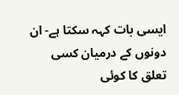ایسی بات کہہ سکتا ہے- ان دونوں کے درمیان کسی تعلق کا کوئی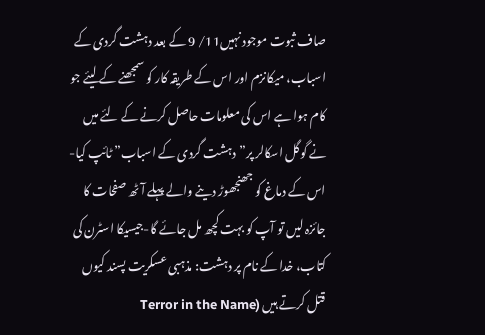صاف ثبوت موجود نہیں11/ 9 کے بعد دہشت گردی کے اسباب، میکانزم اور اس کے طریقہ کار کو سمجھنے کے لیئے جو کام ہوا ہے اس کی معلومات حاصل کرنے کے لئے میں نے گوگل اسکالر پر”دہشت گردی کے اسباب” ٹائپ کیا- اس کے دماغ کو جھنجھوڑ دینے والے پہلے آٹھ صفحات کا جائزہ لیں تو آپ کو بہت کچھ مل جائے گا-جیسیکا اسٹرن کی کتاب، خدا کے نام پر دہشت: مذہبی عسکریت پسند کیوں قتل کرتے ہیں (Terror in the Name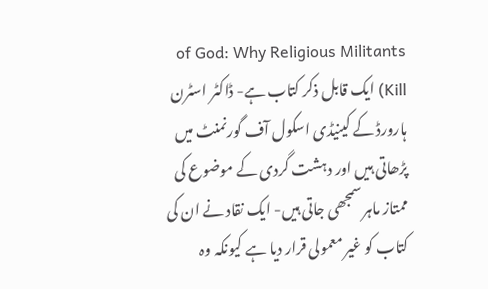of God: Why Religious Militants Kill) ایک قابل ذکر کتاب ہے- ڈاکٹر اسٹرن ہارورڈ کے کینیڈی اسکول آف گورنمنٹ میں پڑھاتی ہیں اور دہشت گردی کے موضوع کی ممتاز ماہر سمجھی جاتی ہیں- ایک نقاد نے ان کی کتاب کو غیر معمولی قرار دیا ہے کیونکہ وہ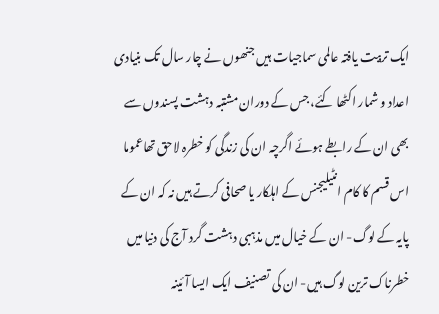ایک تربیت یافتہ عالمی سماجیات ہیں جنھوں نے چار سال تک بنیادی اعداد و شمار اکٹھا کئے، جس کے دوران مشتبہ دہشت پسندوں سے بھی ان کے رابطے ہوئے اگرچہ ان کی زندگی کو خطرہ لاحق تھاعموما اس قسم کا کام انٹیلیجنس کے اہلکار یا صحافی کرتے ہیں نہ کہ ان کے پایہ کے لوگ- ان کے خیال میں مذہبی دہشت گرد آج کی دنیا میں خطرناک ترین لوگ ہیں- ان کی تصنیف ایک ایسا آئینہ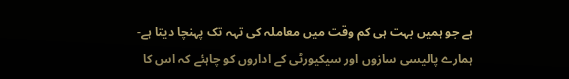ہے جو ہمیں بہت ہی کم وقت میں معاملہ کی تہہ تک پہنچا دیتا ہے- ہمارے پالیسی سازوں اور سیکیورٹی کے اداروں کو چاہئے کہ اس کا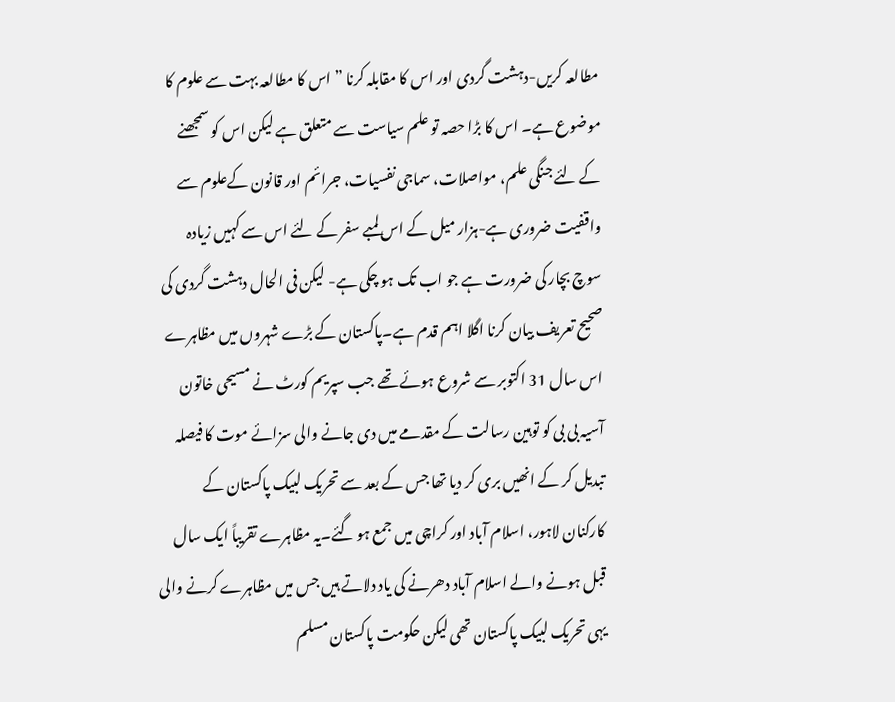مطالعہ کریں-دہشت گردی اور اس کا مقابلہ کرنا ” اس کا مطالعہ بہت سے علوم کا موضوع ہے۔ اس کا بڑا حصہ تو علم سیاست سے متعلق ہے لیکن اس کو سمجھنے کے لئے جنگی علم، مواصلات، سماجی نفسیات، جرائم اور قانون کےعلوم سے واقفیت ضروری ہے-ہزار میل کے اس لمبے سفر کے لئے اس سے کہیں زیادہ سوچ بچار کی ضرورت ہے جو اب تک ہو چکی ہے- لیکن فی الحال دہشت گردی کی صحیح تعریف بیان کرنا اگلا اہم قدم ہے۔پاکستان کے بڑے شہروں میں مظاہرے اس سال 31 اکتوبر سے شروع ہوئے تھے جب سپریم کورٹ نے مسیحی خاتون آسیہ بی بی کو توہین رسالت کے مقدمے میں دی جانے والی سزائے موت کا فیصلہ تبدیل کر کے انھیں بری کر دیا تھا جس کے بعد سے تحریک لبیک پاکستان کے کارکنان لاہور، اسلام آباد اور کراچی میں جمع ہو گئے۔یہ مظاہرے تقریباً ایک سال قبل ہونے والے اسلام آباد دھرنے کی یاد دلاتے ہیں جس میں مظاہرے کرنے والی یہی تحریک لبیک پاکستان تھی لیکن حکومت پاکستان مسلم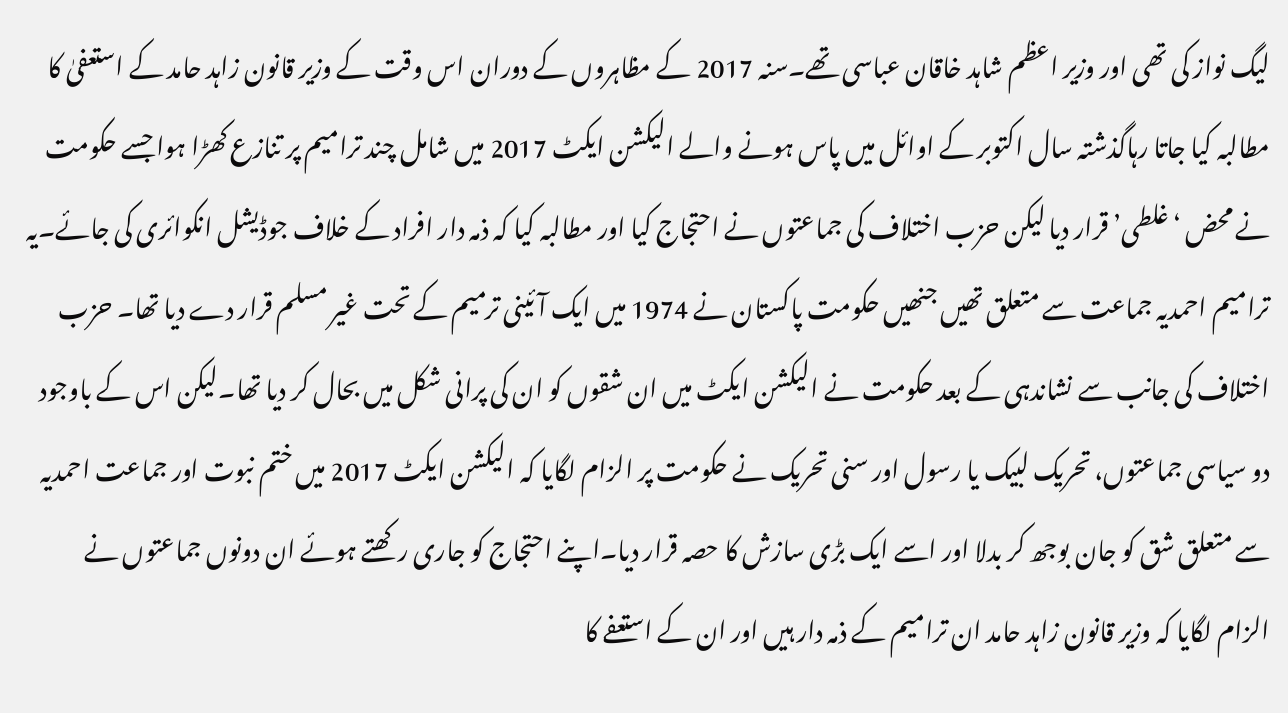لیگ نواز کی تھی اور وزیر اعظم شاہد خاقان عباسی تھے۔سنہ 2017 کے مظاہروں کے دوران اس وقت کے وزیر قانون زاہد حامد کے استعفیٰ کا مطالبہ کیا جاتا رہاگذشتہ سال اکتوبر کے اوائل میں پاس ہونے والے الیکشن ایکٹ 2017 میں شامل چند ترامیم پر تنازع کھڑا ہوا جسے حکومت نے محض ‘غلطی’ قرار دیا لیکن حزب اختلاف کی جماعتوں نے احتجاج کیا اور مطالبہ کیا کہ ذمہ دار افراد کے خلاف جوڈیشل انکوائری کی جائے۔یہ ترامیم احمدیہ جماعت سے متعلق تھیں جنھیں حکومت پاکستان نے 1974 میں ایک آئینی ترمیم کے تحت غیر مسلم قرار دے دیا تھا۔ حزب اختلاف کی جانب سے نشاندہی کے بعد حکومت نے الیکشن ایکٹ میں ان شقوں کو ان کی پرانی شکل میں بحال کر دیا تھا۔لیکن اس کے باوجود دو سیاسی جماعتوں، تحریک لبیک یا رسول اور سنی تحریک نے حکومت پر الزام لگایا کہ الیکشن ایکٹ 2017 میں ختم نبوت اور جماعت احمدیہ سے متعلق شق کو جان بوجھ کر بدلا اور اسے ایک بڑی سازش کا حصہ قرار دیا۔اپنے احتجاج کو جاری رکھتے ہوئے ان دونوں جماعتوں نے الزام لگایا کہ وزیر قانون زاہد حامد ان ترامیم کے ذمہ دار ہیں اور ان کے استعفے کا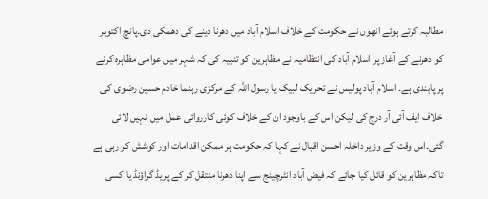مطالبہ کرتے ہوئے انھوں نے حکومت کے خلاف اسلام آباد میں دھرنا دینے کی دھمکی دی۔پانچ اکتوبر کو دھرنے کے آغاز پر اسلام آباد کی انتظامیہ نے مظاہرین کو تنبیہ کی کہ شہر میں عوامی مظاہرہ کرنے پر پابندی ہے۔ اسلام آباد پولیس نے تحریک لبیک یا رسول اللہ کے مرکزی رہنما خادم حسین رضوی کی خلاف ایف آئی آر درج کی لیکن اس کے باوجود ان کے خلاف کوئی کارروائی عمل میں نہیں لائی گئی۔اس وقت کے وزیر داخلہ احسن اقبال نے کہا کہ حکومت ہر ممکن اقدامات اور کوشش کر رہی ہے تاکہ مظاہرین کو قائل کیا جائے کہ فیض آباد انٹرچینج سے اپنا دھرنا منتقل کر کے پریڈ گراؤنڈ یا کسی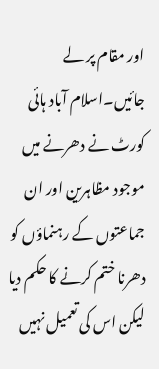اور مقام پر لے جائیں۔اسلام آباد ہائی کورٹ نے دھرنے میں موجود مظاہرین اور ان جماعتوں کے رہنماؤں کو دھرنا ختم کرنے کا حکم دیا لیکن اس کی تعمیل نہیں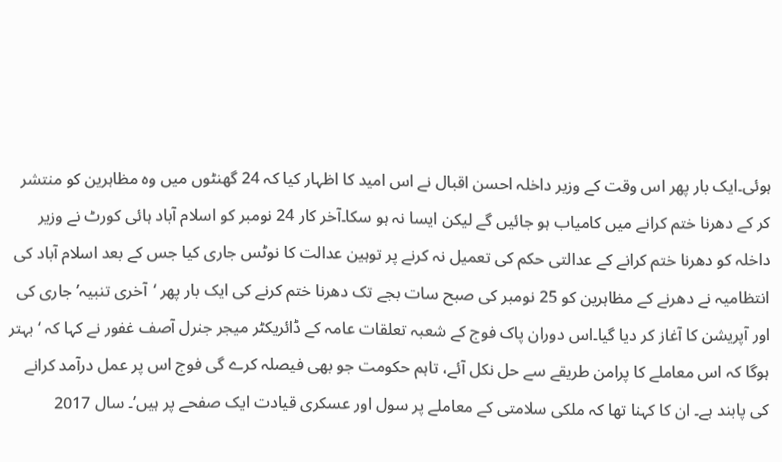ہوئی۔ایک بار پھر اس وقت کے وزیر داخلہ احسن اقبال نے اس امید کا اظہار کیا کہ 24 گھنٹوں میں وہ مظاہرین کو منتشر کر کے دھرنا ختم کرانے میں کامیاب ہو جائیں گے لیکن ایسا نہ ہو سکا۔آخر کار 24 نومبر کو اسلام آباد ہائی کورٹ نے وزیر داخلہ کو دھرنا ختم کرانے کے عدالتی حکم کی تعمیل نہ کرنے پر توہین عدالت کا نوٹس جاری کیا جس کے بعد اسلام آباد کی انتظامیہ نے دھرنے کے مظاہرین کو 25 نومبر کی صبح سات بجے تک دھرنا ختم کرنے کی ایک بار پھر ‘آخری تنبیہ’ جاری کی اور آپریشن کا آغاز کر دیا گیا۔اس دوران پاک فوج کے شعبہ تعلقات عامہ کے ڈائریکٹر میجر جنرل آصف غفور نے کہا کہ ‘بہتر ہوگا کہ اس معاملے کا پرامن طریقے سے حل نکل آئے، تاہم حکومت جو بھی فیصلہ کرے گی فوج اس پر عمل درآمد کرانے کی پابند ہے۔ ان کا کہنا تھا کہ ملکی سلامتی کے معاملے پر سول اور عسکری قیادت ایک صفحے پر ہیں’۔ سال 2017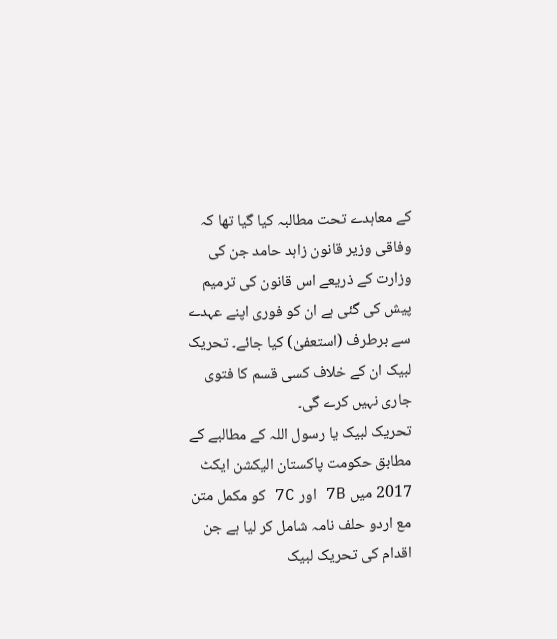کے معاہدے تحت مطالبہ کیا گیا تھا کہ وفاقی وزیر قانون زاہد حامد جن کی وزارت کے ذریعے اس قانون کی ترمیم پیش کی گئی ہے ان کو فوری اپنے عہدے سے برطرف (استعفیٰ) کیا جائے۔ تحریک لبیک ان کے خلاف کسی قسم کا فتوی جاری نہیں کرے گی۔
تحریک لبیک یا رسول اللہ کے مطالبے کے مطابق حکومت پاکستان الیکشن ایکٹ 2017 میں 7B اور 7C کو مکمل متن مع اردو حلف نامہ شامل کر لیا ہے جن اقدام کی تحریک لبیک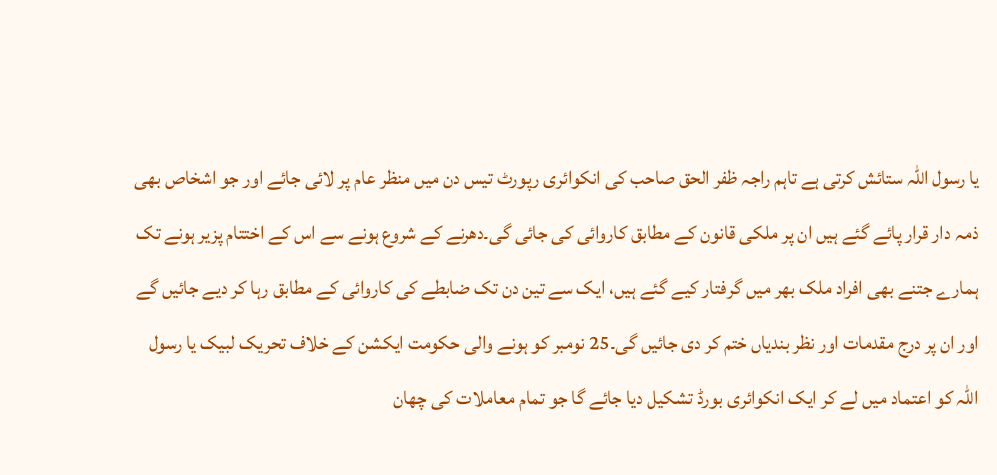یا رسول اللہ ستائش کرتی ہے تاہم راجہ ظفر الحق صاحب کی انکوائری رپورٹ تیس دن میں منظر عام پر لائی جائے اور جو اشخاص بھی ذمہ دار قرار پائے گئے ہیں ان پر ملکی قانون کے مطابق کاروائی کی جائی گی۔دھرنے کے شروع ہونے سے اس کے اختتام پزیر ہونے تک ہمارے جتنے بھی افراد ملک بھر میں گرفتار کیے گئے ہیں، ایک سے تین دن تک ضابطے کی کاروائی کے مطابق رہا کر دیے جائیں گے اور ان پر درج مقدمات اور نظر بندیاں ختم کر دی جائیں گی۔25 نومبر کو ہونے والی حکومت ایکشن کے خلاف تحریک لبیک یا رسول اللہ کو اعتماد میں لے کر ایک انکوائری بورڈ تشکیل دیا جائے گا جو تمام معاملات کی چھان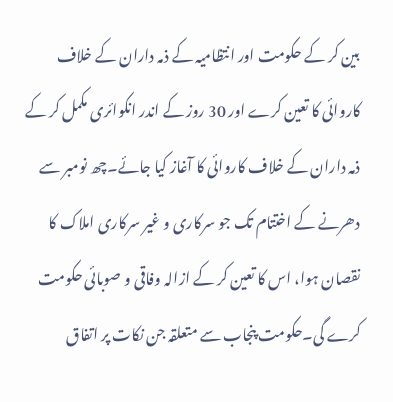بین کر کے حکومت اور انتظامیہ کے ذمہ داران کے خلاف کاروائی کا تعین کرے اور 30 روز کے اندر انکوائری مکمل کر کے ذمہ داران کے خلاف کاروائی کا آغاز کیا جائے۔چھ نومبر سے دھرنے کے اختتام تک جو سرکاری و غیر سرکاری املاک کا نقصان ہوا، اس کا تعین کر کے ازالہ وفاقی و صوبائی حکومت کرے گی۔حکومت پنجاب سے متعلقہ جن نکات پر اتفاق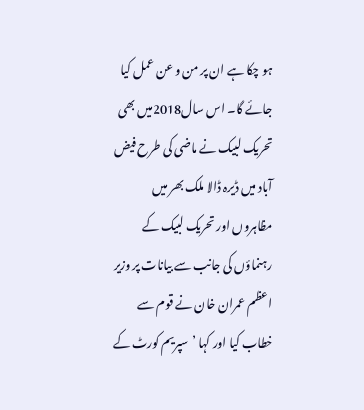ہو چکا ہے ان پر من و عن عمل کیا جائے گا۔ اس سال2018میں بھی تحریک لبیک نے ماضی کی طرح فیض آباد میں ڈیرہ ڈالا ملک بھر میں مظاہروں اور تحریک لبیک کے رہنماؤں کی جانب سے بیانات پر وزیر اعظم عمران خان نے قوم سے خطاب کیا اور کہا ’سپریم کورٹ کے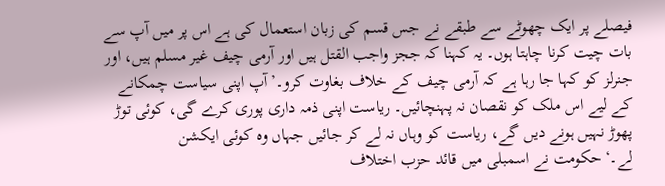فیصلے پر ایک چھوٹے سے طبقے نے جس قسم کی زبان استعمال کی ہے اس پر میں آپ سے بات چیت کرنا چاہتا ہوں۔ یہ کہنا کہ ججز واجب القتل ہیں اور آرمی چیف غیر مسلم ہیں، اور جنرلز کو کہا جا رہا ہے کہ آرمی چیف کے خلاف بغاوت کرو۔’آپ اپنی سیاست چمکانے کے لیے اس ملک کو نقصان نہ پہنچائیں۔ ریاست اپنی ذمہ داری پوری کرے گی، کوئی توڑ پھوڑ نہیں ہونے دیں گے، ریاست کو وہاں نہ لے کر جائیں جہاں وہ کوئی ایکشن لے۔‘حکومت نے اسمبلی میں قائد حزب اختلاف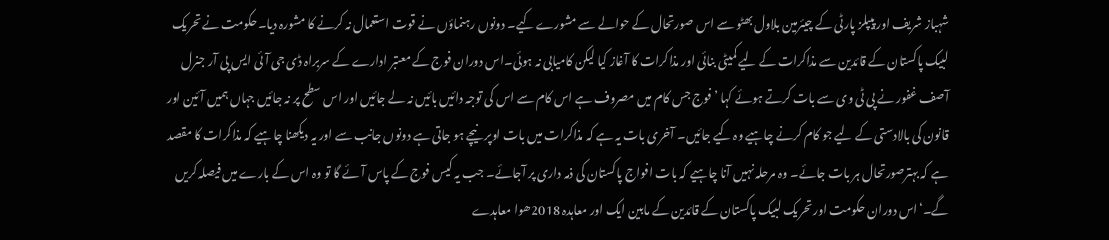شہباز شریف اور پیپلز پارٹی کے چیئرمین بلاول بھٹو سے اس صورتحال کے حوالے سے مشورے کیے۔ دونوں رہنماؤں نے قوت استعمال نہ کرنے کا مشورہ دیا۔حکومت نے تحریک لبیک پاکستان کے قائدین سے مذاکرات کے لیے کمیٹی بنائی اور مذاکرات کا آغاز کیا لیکن کامیابی نہ ہوئی۔اس دوران فوج کے معتبر ادارے کے سربراہ ڈی جی آئی ایس پی آر جنرل آصف غفور نے پی ٹی وی سے بات کرتے ہوئے کہا ’فوج جس کام میں مصروف ہے اس کام سے اس کی توجہ دائیں بائیں نہ لے جائیں اور اس سطح پر نہ جائیں جہاں ہمیں آئین اور قانون کی بالادستی کے لیے جو کام کرنے چاہیے وہ کیے جائیں۔ آخری بات یہ ہے کہ مذاکرات میں بات اوپر نیچے ہو جاتی ہے دونوں جانب سے اور یہ دیکھنا چاہیے کہ مذاکرات کا مقصد ہے کہ بہترصورتحال ہر بات جائے۔ وہ مرحلہ نہیں آنا چاہیے کہ بات افواج پاکستان کی ذمہ داری پر آجائے۔ جب یہ کیس فوج کے پاس آئے گا تو وہ اس کے بارے میں فیصلہ کریں گے۔‘اس دوران حکومت اور تحریک لبیک پاکستان کے قائدین کے مابین ایک اور معاہدہ 2018ھوا معاہدے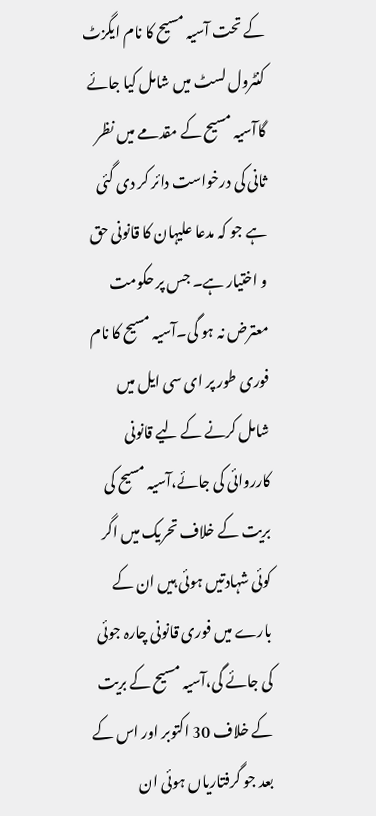کے تحت آسیہ مسیح کا نام ایگزٹ کنٹرول لسٹ میں شامل کیا جائے گاآسیہ مسیح کے مقدمے میں نظر ثانی کی درخواست دائر کر دی گئی ہے جو کہ مدعا علیہان کا قانونی حق و اختیار ہے۔ جس پر حکومت معترض نہ ہو گی۔آسیہ مسیح کا نام فوری طور پر ای سی ایل میں شامل کرنے کے لیے قانونی کارروائی کی جائے،آسیہ مسیح کی بریت کے خلاف تحریک میں اگر کوئی شہادتیں ہوئی ہیں ان کے بارے میں فوری قانونی چارہ جوئی کی جائے گی،آسیہ مسیح کے بریت کے خلاف 30 اکتوبر اور اس کے بعد جو گرفتاریاں ہوئی ان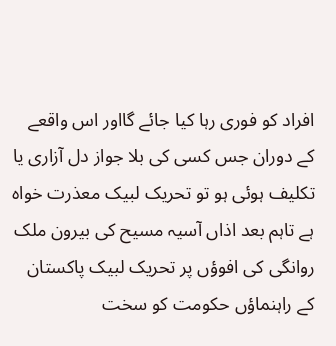افراد کو فوری رہا کیا جائے گااور اس واقعے کے دوران جس کسی کی بلا جواز دل آزاری یا تکلیف ہوئی ہو تو تحریک لبیک معذرت خواہ ہے تاہم بعد اذاں آسیہ مسیح کی بیرون ملک روانگی کی افوؤں پر تحریک لبیک پاکستان کے راہنماؤں حکومت کو سخت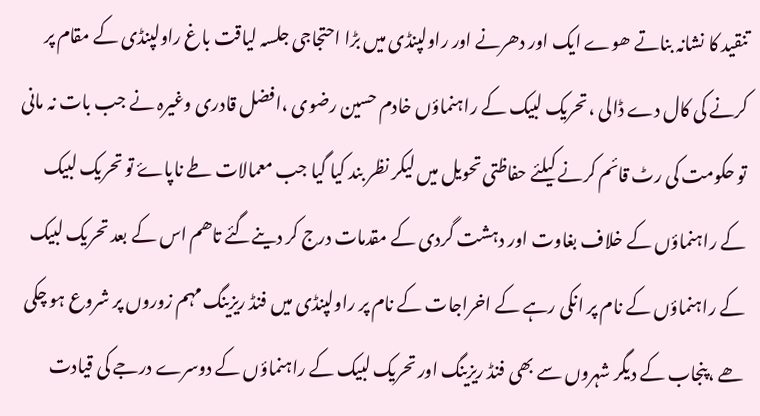تنقید کا نشانہ بناتے ھوے ایک اور دھرنے اور راولپنڈی میں بڑا احتجاجی جلسہ لیاقت باغ راولپنڈی کے مقام پر کرنے کی کال دے ڈالی ،تحریک لبیک کے راہنماؤں خادم حسین رضوی ،افضل قادری وغیرہ نے جب بات نہ مانی تو حکومت کی رٹ قائم کرنے کیلئے حفاظتی تحویل میں لیکر نظر بند کیا گیا جب معمالات طے ناپاۓ تو تحریک لبیک کے راہنماؤں کے خلاف بغاوت اور دہشت گردی کے مقدمات درج کر دینےگئے تاھم اس کے بعد تحریک لبیک کے راہنماؤں کے نام پر انکی رہے کے اخراجات کے نام پر راولپنڈی میں فنڈ ریزینگ مہم زوروں پر شروع ہو چکی ھے ،پنجاب کے دیگر شہروں سے بھی فنڈ ریزینگ اور تحریک لبیک کے راہنماؤں کے دوسرے درجے کی قیادت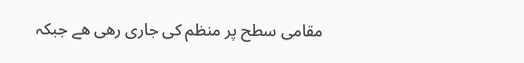مقامی سطح پر منظم کی جاری رھی ھے جبکہ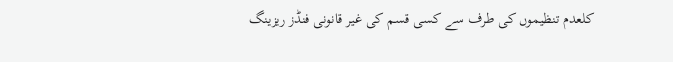کلعدم تنظیموں کی طرف سے کسی قسم کی غیر قانونی فنڈز ریزینگ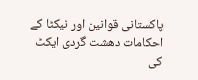پاکستانی قوانین اور نیکٹا کے احکامات دھشت گردی ایکٹ کی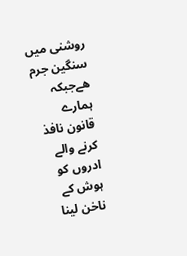روشنی میں سنگین جرم ھےجبکہ ہمارے قانون نافذ کرنے والے ادروں کو ہوش کے ناخن لینا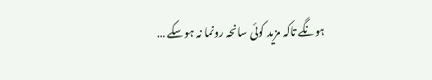ہونگے تاکہ مزید کوئی سانحہ رونما نہ ہوسکے …